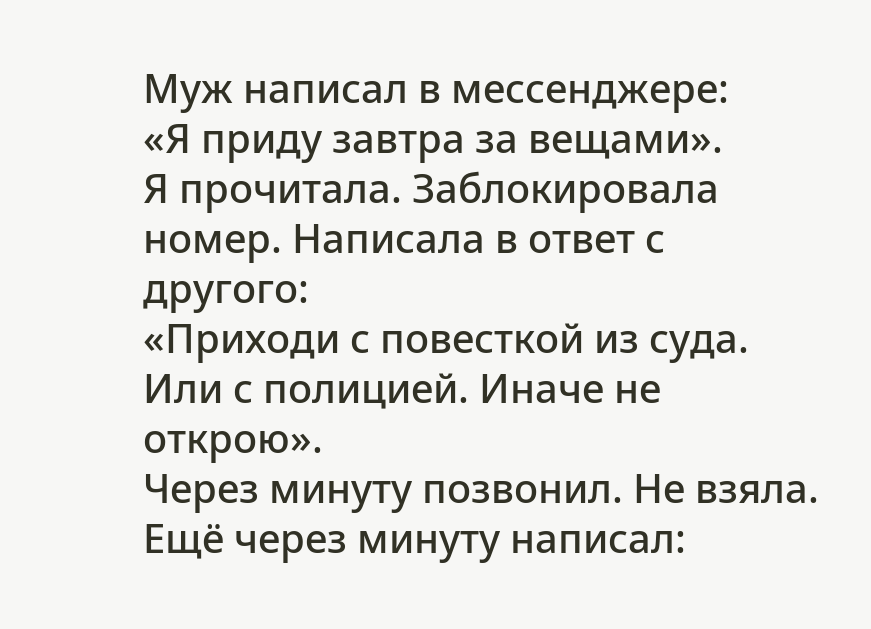Муж написал в мессенджере:
«Я приду завтра за вещами».
Я прочитала. Заблокировала номер. Написала в ответ с другого:
«Приходи с повесткой из суда. Или с полицией. Иначе не открою».
Через минуту позвонил. Не взяла.
Ещё через минуту написал: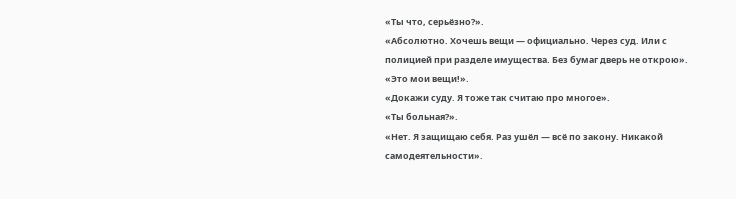«Ты что, серьёзно?».
«Абсолютно. Хочешь вещи — официально. Через суд. Или с полицией при разделе имущества. Без бумаг дверь не открою».
«Это мои вещи!».
«Докажи суду. Я тоже так считаю про многое».
«Ты больная?».
«Нет. Я защищаю себя. Раз ушёл — всё по закону. Никакой самодеятельности».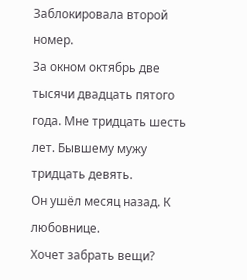Заблокировала второй номер.
За окном октябрь две тысячи двадцать пятого года. Мне тридцать шесть лет. Бывшему мужу тридцать девять.
Он ушёл месяц назад. К любовнице.
Хочет забрать вещи?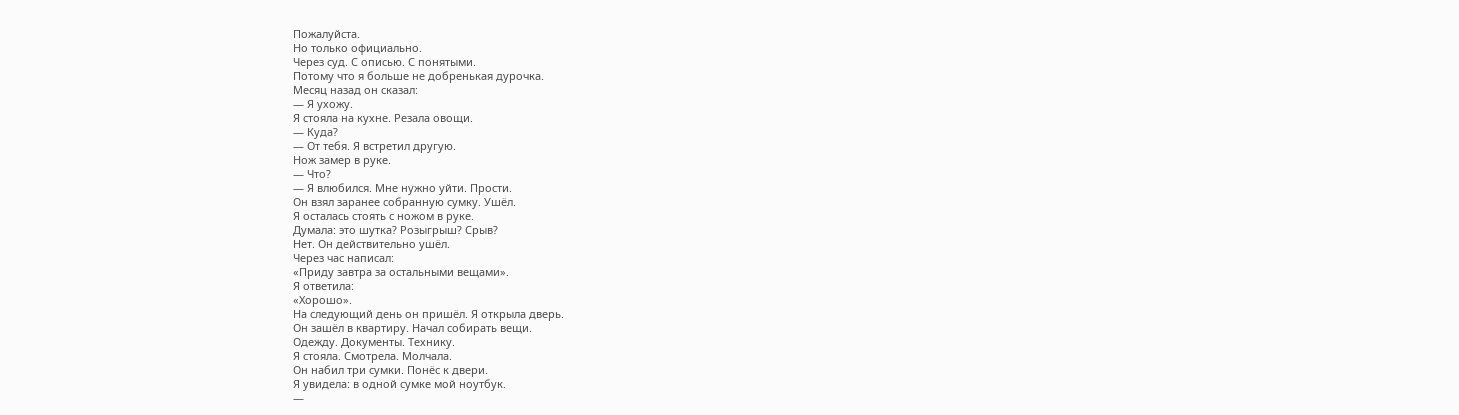Пожалуйста.
Но только официально.
Через суд. С описью. С понятыми.
Потому что я больше не добренькая дурочка.
Месяц назад он сказал:
— Я ухожу.
Я стояла на кухне. Резала овощи.
— Куда?
— От тебя. Я встретил другую.
Нож замер в руке.
— Что?
— Я влюбился. Мне нужно уйти. Прости.
Он взял заранее собранную сумку. Ушёл.
Я осталась стоять с ножом в руке.
Думала: это шутка? Розыгрыш? Срыв?
Нет. Он действительно ушёл.
Через час написал:
«Приду завтра за остальными вещами».
Я ответила:
«Хорошо».
На следующий день он пришёл. Я открыла дверь.
Он зашёл в квартиру. Начал собирать вещи.
Одежду. Документы. Технику.
Я стояла. Смотрела. Молчала.
Он набил три сумки. Понёс к двери.
Я увидела: в одной сумке мой ноутбук.
—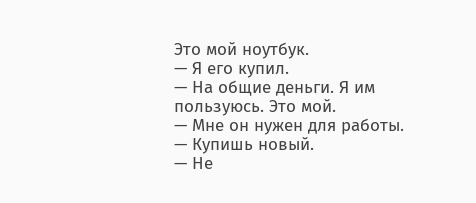Это мой ноутбук.
— Я его купил.
— На общие деньги. Я им пользуюсь. Это мой.
— Мне он нужен для работы.
— Купишь новый.
— Не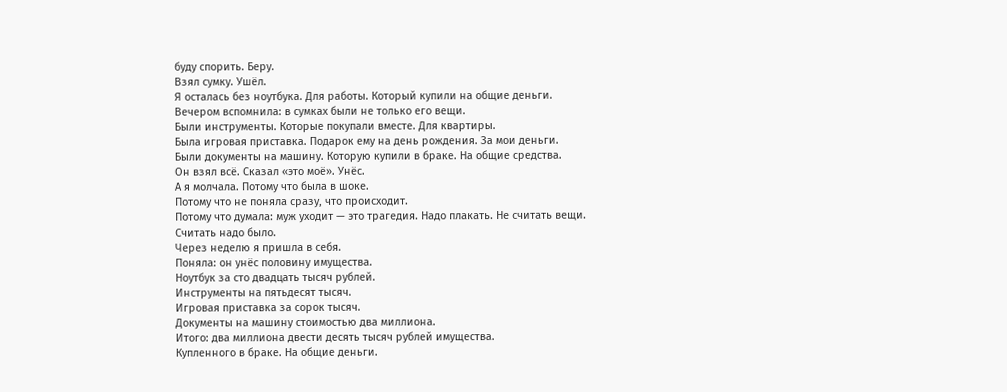буду спорить. Беру.
Взял сумку. Ушёл.
Я осталась без ноутбука. Для работы. Который купили на общие деньги.
Вечером вспомнила: в сумках были не только его вещи.
Были инструменты. Которые покупали вместе. Для квартиры.
Была игровая приставка. Подарок ему на день рождения. За мои деньги.
Были документы на машину. Которую купили в браке. На общие средства.
Он взял всё. Сказал «это моё». Унёс.
А я молчала. Потому что была в шоке.
Потому что не поняла сразу, что происходит.
Потому что думала: муж уходит — это трагедия. Надо плакать. Не считать вещи.
Считать надо было.
Через неделю я пришла в себя.
Поняла: он унёс половину имущества.
Ноутбук за сто двадцать тысяч рублей.
Инструменты на пятьдесят тысяч.
Игровая приставка за сорок тысяч.
Документы на машину стоимостью два миллиона.
Итого: два миллиона двести десять тысяч рублей имущества.
Купленного в браке. На общие деньги.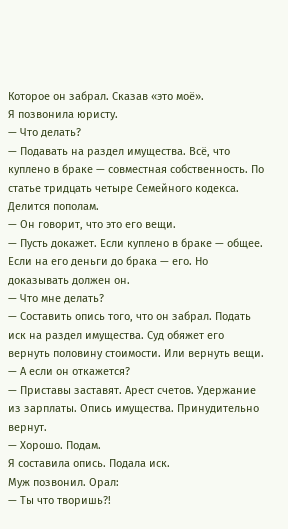Которое он забрал. Сказав «это моё».
Я позвонила юристу.
— Что делать?
— Подавать на раздел имущества. Всё, что куплено в браке — совместная собственность. По статье тридцать четыре Семейного кодекса. Делится пополам.
— Он говорит, что это его вещи.
— Пусть докажет. Если куплено в браке — общее. Если на его деньги до брака — его. Но доказывать должен он.
— Что мне делать?
— Составить опись того, что он забрал. Подать иск на раздел имущества. Суд обяжет его вернуть половину стоимости. Или вернуть вещи.
— А если он откажется?
— Приставы заставят. Арест счетов. Удержание из зарплаты. Опись имущества. Принудительно вернут.
— Хорошо. Подам.
Я составила опись. Подала иск.
Муж позвонил. Орал:
— Ты что творишь?!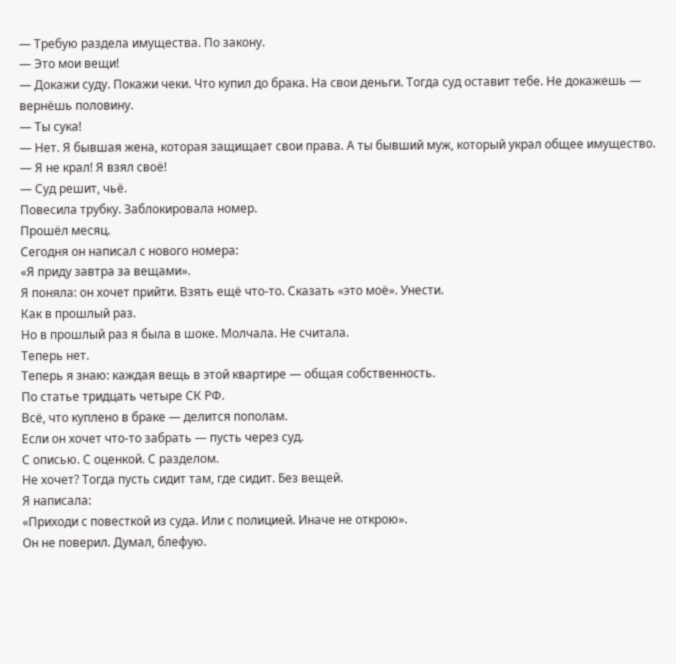— Требую раздела имущества. По закону.
— Это мои вещи!
— Докажи суду. Покажи чеки. Что купил до брака. На свои деньги. Тогда суд оставит тебе. Не докажешь — вернёшь половину.
— Ты сука!
— Нет. Я бывшая жена, которая защищает свои права. А ты бывший муж, который украл общее имущество.
— Я не крал! Я взял своё!
— Суд решит, чьё.
Повесила трубку. Заблокировала номер.
Прошёл месяц.
Сегодня он написал с нового номера:
«Я приду завтра за вещами».
Я поняла: он хочет прийти. Взять ещё что-то. Сказать «это моё». Унести.
Как в прошлый раз.
Но в прошлый раз я была в шоке. Молчала. Не считала.
Теперь нет.
Теперь я знаю: каждая вещь в этой квартире — общая собственность.
По статье тридцать четыре СК РФ.
Всё, что куплено в браке — делится пополам.
Если он хочет что-то забрать — пусть через суд.
С описью. С оценкой. С разделом.
Не хочет? Тогда пусть сидит там, где сидит. Без вещей.
Я написала:
«Приходи с повесткой из суда. Или с полицией. Иначе не открою».
Он не поверил. Думал, блефую.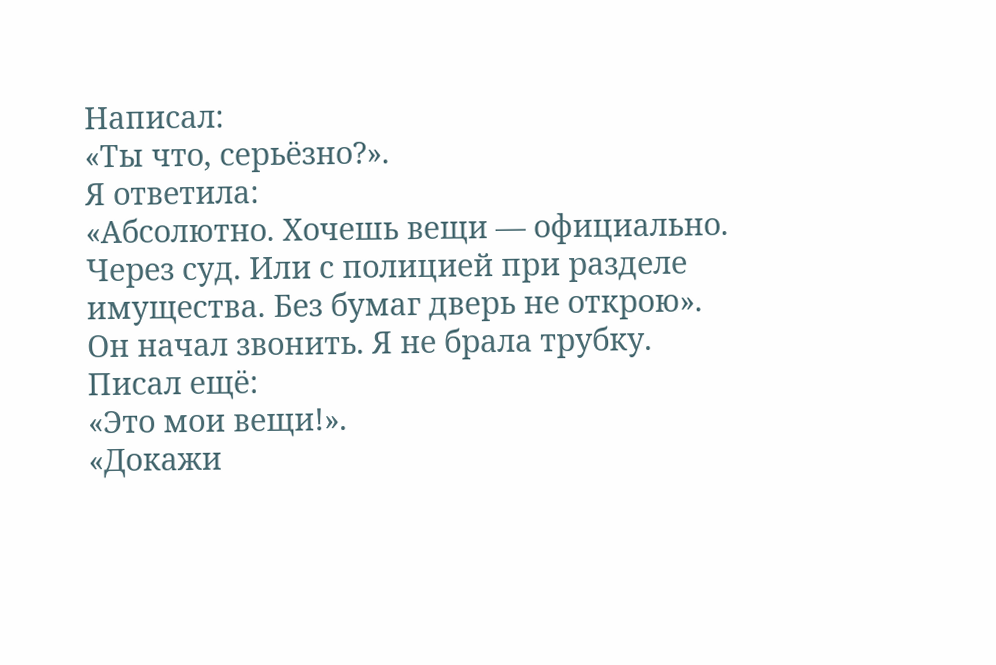Написал:
«Ты что, серьёзно?».
Я ответила:
«Абсолютно. Хочешь вещи — официально. Через суд. Или с полицией при разделе имущества. Без бумаг дверь не открою».
Он начал звонить. Я не брала трубку.
Писал ещё:
«Это мои вещи!».
«Докажи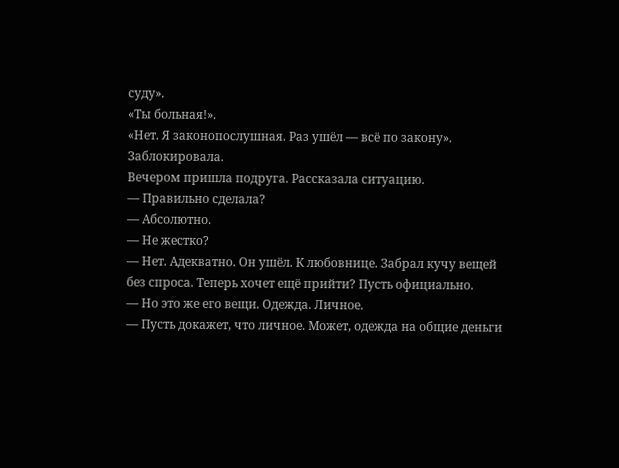суду».
«Ты больная!».
«Нет. Я законопослушная. Раз ушёл — всё по закону».
Заблокировала.
Вечером пришла подруга. Рассказала ситуацию.
— Правильно сделала?
— Абсолютно.
— Не жестко?
— Нет. Адекватно. Он ушёл. К любовнице. Забрал кучу вещей без спроса. Теперь хочет ещё прийти? Пусть официально.
— Но это же его вещи. Одежда. Личное.
— Пусть докажет, что личное. Может, одежда на общие деньги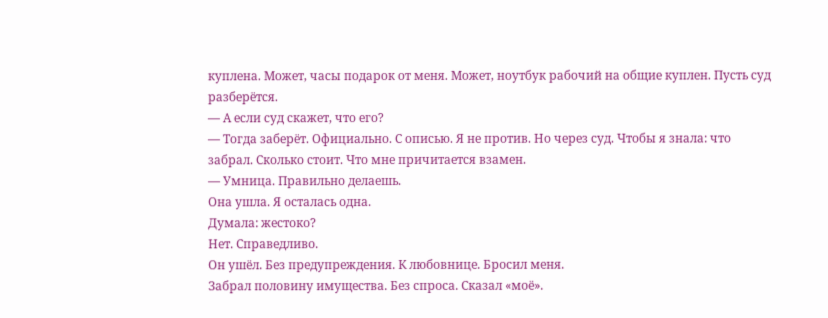куплена. Может, часы подарок от меня. Может, ноутбук рабочий на общие куплен. Пусть суд разберётся.
— А если суд скажет, что его?
— Тогда заберёт. Официально. С описью. Я не против. Но через суд. Чтобы я знала: что забрал. Сколько стоит. Что мне причитается взамен.
— Умница. Правильно делаешь.
Она ушла. Я осталась одна.
Думала: жестоко?
Нет. Справедливо.
Он ушёл. Без предупреждения. К любовнице. Бросил меня.
Забрал половину имущества. Без спроса. Сказал «моё».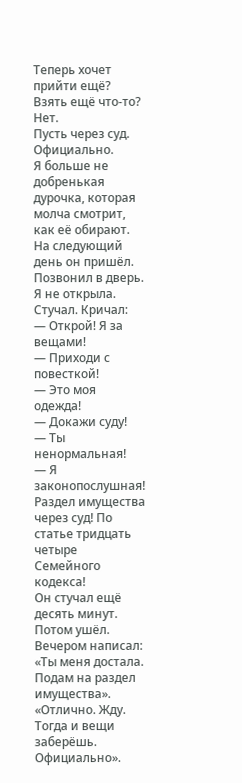Теперь хочет прийти ещё? Взять ещё что-то?
Нет.
Пусть через суд. Официально.
Я больше не добренькая дурочка, которая молча смотрит, как её обирают.
На следующий день он пришёл.
Позвонил в дверь. Я не открыла.
Стучал. Кричал:
— Открой! Я за вещами!
— Приходи с повесткой!
— Это моя одежда!
— Докажи суду!
— Ты ненормальная!
— Я законопослушная! Раздел имущества через суд! По статье тридцать четыре Семейного кодекса!
Он стучал ещё десять минут. Потом ушёл.
Вечером написал:
«Ты меня достала. Подам на раздел имущества».
«Отлично. Жду. Тогда и вещи заберёшь. Официально».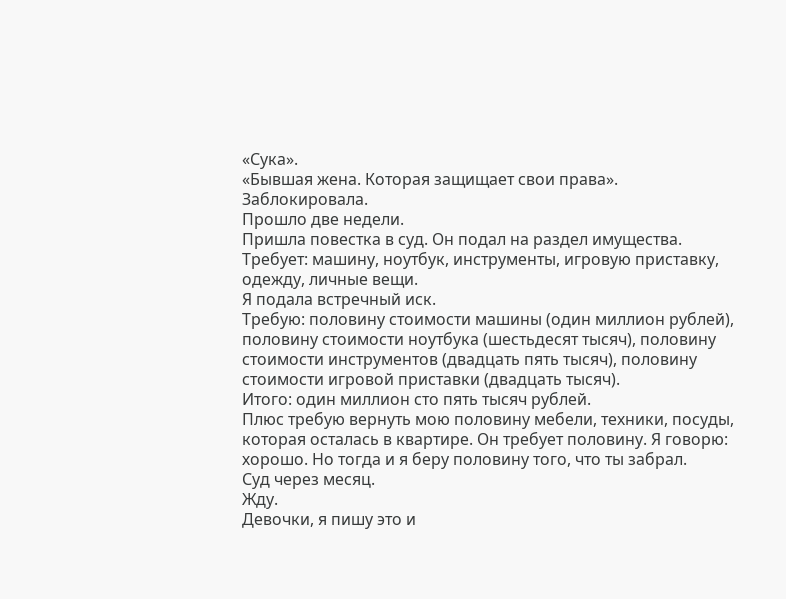«Сука».
«Бывшая жена. Которая защищает свои права».
Заблокировала.
Прошло две недели.
Пришла повестка в суд. Он подал на раздел имущества.
Требует: машину, ноутбук, инструменты, игровую приставку, одежду, личные вещи.
Я подала встречный иск.
Требую: половину стоимости машины (один миллион рублей), половину стоимости ноутбука (шестьдесят тысяч), половину стоимости инструментов (двадцать пять тысяч), половину стоимости игровой приставки (двадцать тысяч).
Итого: один миллион сто пять тысяч рублей.
Плюс требую вернуть мою половину мебели, техники, посуды, которая осталась в квартире. Он требует половину. Я говорю: хорошо. Но тогда и я беру половину того, что ты забрал.
Суд через месяц.
Жду.
Девочки, я пишу это и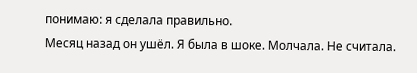понимаю: я сделала правильно.
Месяц назад он ушёл. Я была в шоке. Молчала. Не считала.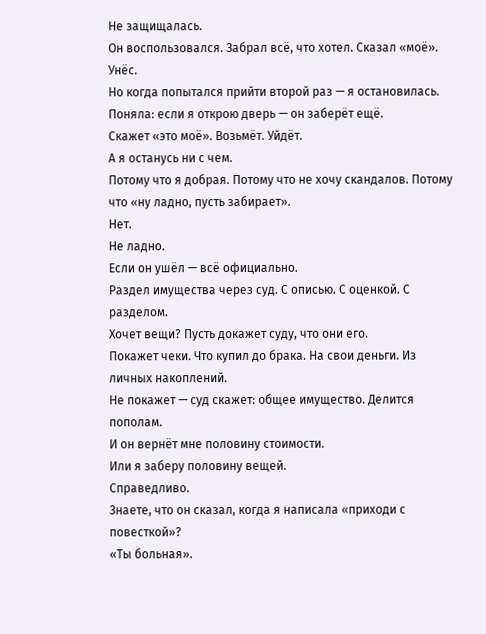Не защищалась.
Он воспользовался. Забрал всё, что хотел. Сказал «моё». Унёс.
Но когда попытался прийти второй раз — я остановилась.
Поняла: если я открою дверь — он заберёт ещё.
Скажет «это моё». Возьмёт. Уйдёт.
А я останусь ни с чем.
Потому что я добрая. Потому что не хочу скандалов. Потому что «ну ладно, пусть забирает».
Нет.
Не ладно.
Если он ушёл — всё официально.
Раздел имущества через суд. С описью. С оценкой. С разделом.
Хочет вещи? Пусть докажет суду, что они его.
Покажет чеки. Что купил до брака. На свои деньги. Из личных накоплений.
Не покажет — суд скажет: общее имущество. Делится пополам.
И он вернёт мне половину стоимости.
Или я заберу половину вещей.
Справедливо.
Знаете, что он сказал, когда я написала «приходи с повесткой»?
«Ты больная».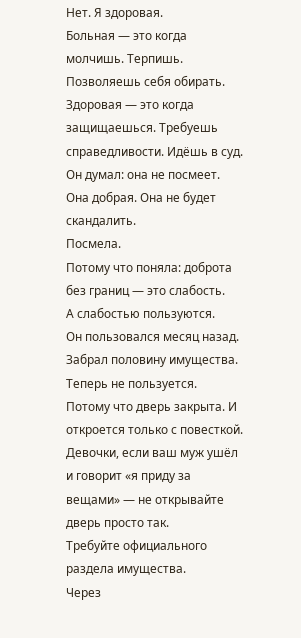Нет. Я здоровая.
Больная — это когда молчишь. Терпишь. Позволяешь себя обирать.
Здоровая — это когда защищаешься. Требуешь справедливости. Идёшь в суд.
Он думал: она не посмеет. Она добрая. Она не будет скандалить.
Посмела.
Потому что поняла: доброта без границ — это слабость.
А слабостью пользуются.
Он пользовался месяц назад. Забрал половину имущества.
Теперь не пользуется.
Потому что дверь закрыта. И откроется только с повесткой.
Девочки, если ваш муж ушёл и говорит «я приду за вещами» — не открывайте дверь просто так.
Требуйте официального раздела имущества.
Через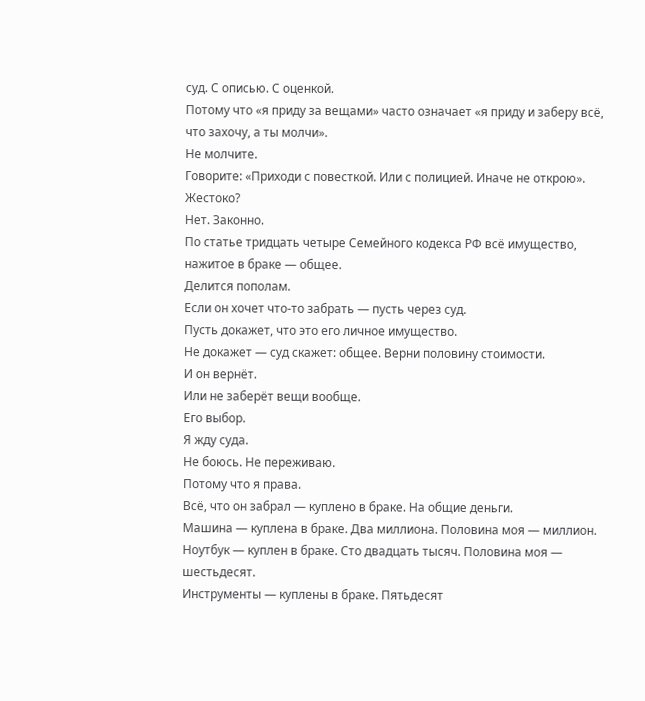суд. С описью. С оценкой.
Потому что «я приду за вещами» часто означает «я приду и заберу всё, что захочу, а ты молчи».
Не молчите.
Говорите: «Приходи с повесткой. Или с полицией. Иначе не открою».
Жестоко?
Нет. Законно.
По статье тридцать четыре Семейного кодекса РФ всё имущество, нажитое в браке — общее.
Делится пополам.
Если он хочет что-то забрать — пусть через суд.
Пусть докажет, что это его личное имущество.
Не докажет — суд скажет: общее. Верни половину стоимости.
И он вернёт.
Или не заберёт вещи вообще.
Его выбор.
Я жду суда.
Не боюсь. Не переживаю.
Потому что я права.
Всё, что он забрал — куплено в браке. На общие деньги.
Машина — куплена в браке. Два миллиона. Половина моя — миллион.
Ноутбук — куплен в браке. Сто двадцать тысяч. Половина моя — шестьдесят.
Инструменты — куплены в браке. Пятьдесят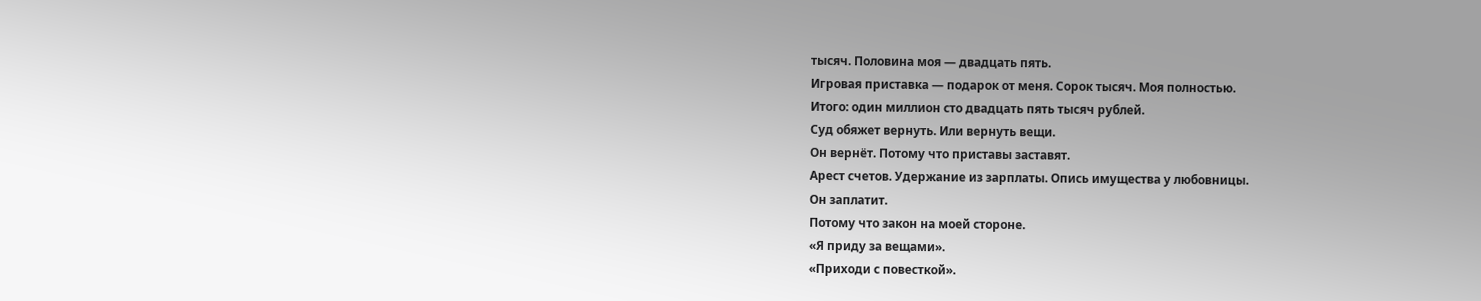тысяч. Половина моя — двадцать пять.
Игровая приставка — подарок от меня. Сорок тысяч. Моя полностью.
Итого: один миллион сто двадцать пять тысяч рублей.
Суд обяжет вернуть. Или вернуть вещи.
Он вернёт. Потому что приставы заставят.
Арест счетов. Удержание из зарплаты. Опись имущества у любовницы.
Он заплатит.
Потому что закон на моей стороне.
«Я приду за вещами».
«Приходи с повесткой».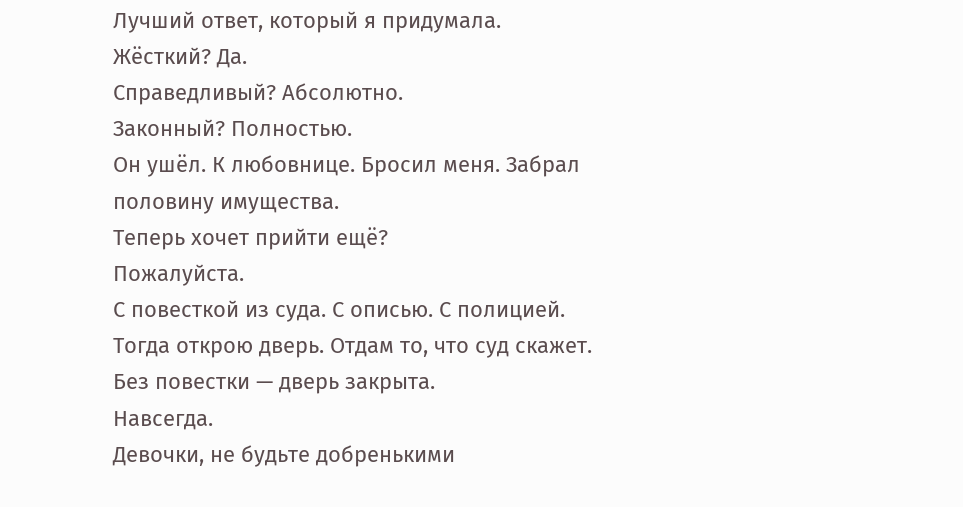Лучший ответ, который я придумала.
Жёсткий? Да.
Справедливый? Абсолютно.
Законный? Полностью.
Он ушёл. К любовнице. Бросил меня. Забрал половину имущества.
Теперь хочет прийти ещё?
Пожалуйста.
С повесткой из суда. С описью. С полицией.
Тогда открою дверь. Отдам то, что суд скажет.
Без повестки — дверь закрыта.
Навсегда.
Девочки, не будьте добренькими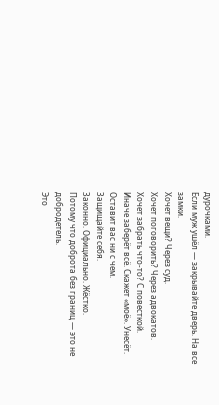дурочками.
Если муж ушёл — закрывайте дверь. На все замки.
Хочет вещи? Через суд.
Хочет поговорить? Через адвокатов.
Хочет забрать что-то? С повесткой.
Иначе заберёт всё. Скажет «моё». Унесёт. Оставит вас ни с чем.
Защищайте себя.
Законно. Официально. Жёстко.
Потому что доброта без границ — это не добродетель.
Это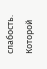слабость.
Которой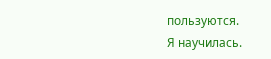пользуются.
Я научилась.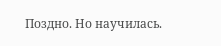Поздно. Но научилась.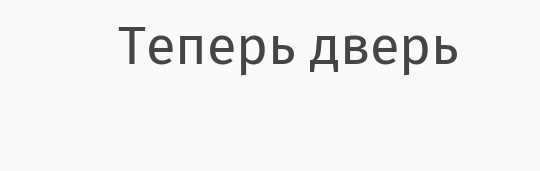Теперь дверь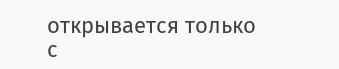открывается только с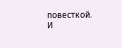повесткой.
И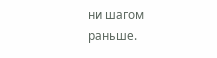ни шагом раньше.